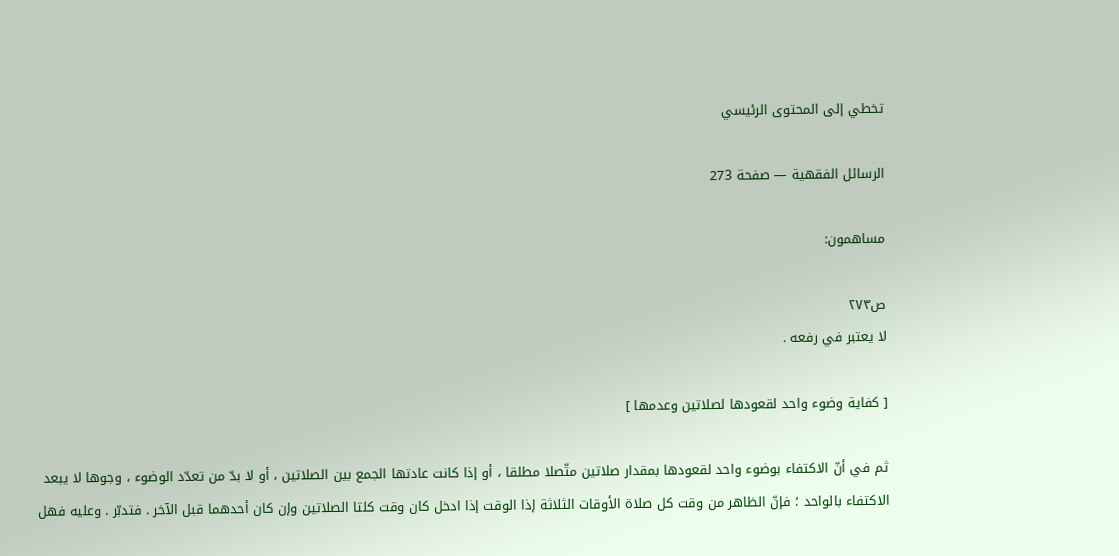تخطي إلى المحتوى الرئيسي

الرسائل الفقهية — صفحة 273

مساهمون:

ص٢٧٣
لا يعتبر في رفعه .

[ كفاية وضوء واحد لقعودها لصلاتين وعدمها ]

ثم في أنّ الاكتفاء بوضوء واحد لقعودها بمقدار صلاتين متّصلا مطلقا ، أو إذا كانت عادتها الجمع بين الصلاتين ، أو لا بدّ من تعدّد الوضوء ، وجوها لا يبعد الاكتفاء بالواحد ؛ فإنّ الظاهر من وقت كل صلاة الأوقات الثلاثة إذا الوقت إذا ادخل كان وقت كلتا الصلاتين وإن كان أحدهما قبل الآخر . فتدبّر . وعليه فهل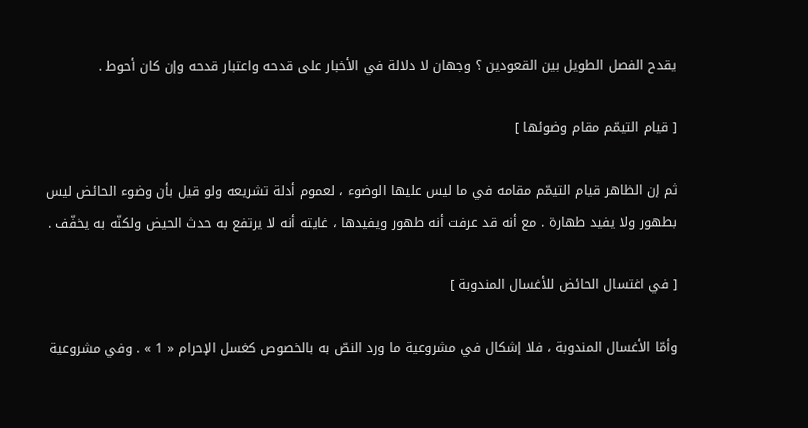يقدح الفصل الطويل بين القعودين ؟ وجهان لا دلالة في الأخبار على قدحه واعتبار قدحه وإن كان أحوط .

[ قيام التيمّم مقام وضوئها ]

ثم إن الظاهر قيام التيمّم مقامه في ما ليس عليها الوضوء ، لعموم أدلة تشريعه ولو قيل بأن وضوء الحائض ليس بطهور ولا يفيد طهارة . مع أنه قد عرفت أنه طهور ويفيدها ، غايته أنه لا يرتفع به حدث الحيض ولكنّه به يخفّف .

[ في اغتسال الحائض للأغسال المندوبة ]

وأمّا الأغسال المندوبة ، فلا إشكال في مشروعية ما ورد النصّ به بالخصوص كغسل الإحرام « 1 » . وفي مشروعية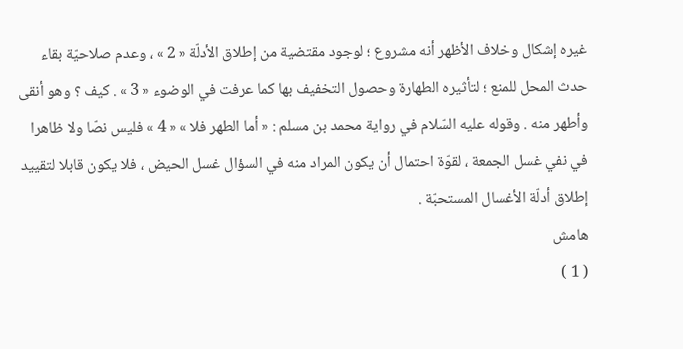غيره إشكال وخلاف الأظهر أنه مشروع ؛ لوجود مقتضية من إطلاق الأدلّة « 2 » ، وعدم صلاحيّة بقاء حدث المحل للمنع ؛ لتأثيره الطهارة وحصول التخفيف بها كما عرفت في الوضوء « 3 » . كيف ؟ وهو أنقى وأطهر منه . وقوله عليه السّلام في رواية محمد بن مسلم : « أما الطهر فلا » « 4 » فليس نصّا ولا ظاهرا في نفي غسل الجمعة ، لقوّة احتمال أن يكون المراد منه في السؤال غسل الحيض ، فلا يكون قابلا لتقييد إطلاق أدلّة الأغسال المستحبّة .
هامش
( 1 )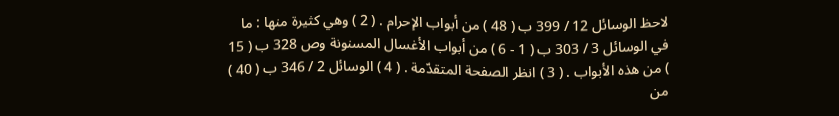لاحظ الوسائل 12 / 399 ب ( 48 ) من أبواب الإحرام . ( 2 ) وهي كثيرة منها : ما في الوسائل 3 / 303 ب ( 1 - 6 ) من أبواب الأغسال المسنونة وص 328 ب ( 15 ) من هذه الأبواب . ( 3 ) انظر الصفحة المتقدّمة . ( 4 ) الوسائل 2 / 346 ب ( 40 ) من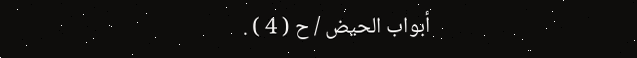أبواب الحيض / ح ( 4 ) .